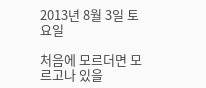2013년 8월 3일 토요일

처음에 모르더면 모르고나 있을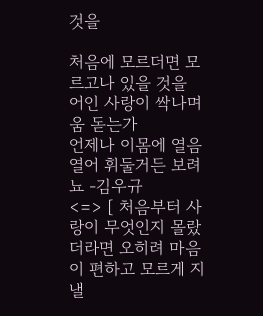것을

처음에 모르더면 모르고나 있을 것을
어인 사랑이 싹나며 움 돋는가
언제나 이몸에 열음 열어 휘둘거든 보려뇨 -김우규
<=> [ 처음부터 사랑이 무엇인지 몰랐더라면 오히려 마음이 편하고 모르게 지낼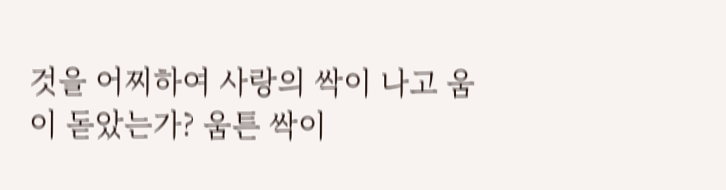것을 어찌하여 사랑의 싹이 나고 움이 돋았는가? 움튼 싹이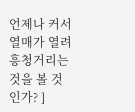언제나 커서 열매가 열려 흥청거리는 것을 볼 것인가? ]